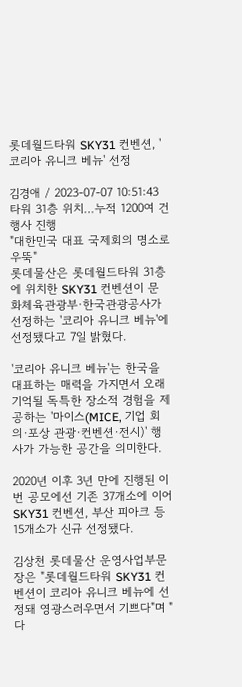롯데월드타워 SKY31 컨벤션, '코리아 유니크 베뉴' 선정

김경애 / 2023-07-07 10:51:43
타워 31층 위치…누적 1200여 건 행사 진행
"대한민국 대표 국제회의 명소로 우뚝"
롯데물산은 롯데월드타워 31층에 위치한 SKY31 컨벤션이 문화체육관광부·한국관광공사가 선정하는 '코리아 유니크 베뉴'에 선정됐다고 7일 밝혔다.

'코리아 유니크 베뉴'는 한국을 대표하는 매력을 가지면서 오래 기억될 독특한 장소적 경험을 제공하는 '마이스(MICE, 기업 회의·포상 관광·컨벤션·전시)' 행사가 가능한 공간을 의미한다.

2020년 이후 3년 만에 진행된 이번 공모에선 기존 37개소에 이어 SKY31 컨벤션, 부산 피아크 등 15개소가 신규 선정됐다.

김상천 롯데물산 운영사업부문장은 "롯데월드타워 SKY31 컨벤션이 코리아 유니크 베뉴에 선정돼 영광스러우면서 기쁘다"며 "다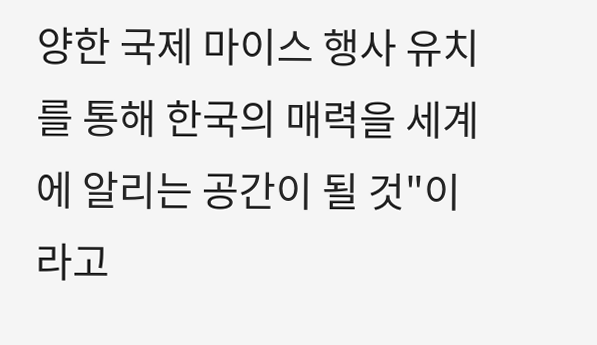양한 국제 마이스 행사 유치를 통해 한국의 매력을 세계에 알리는 공간이 될 것"이라고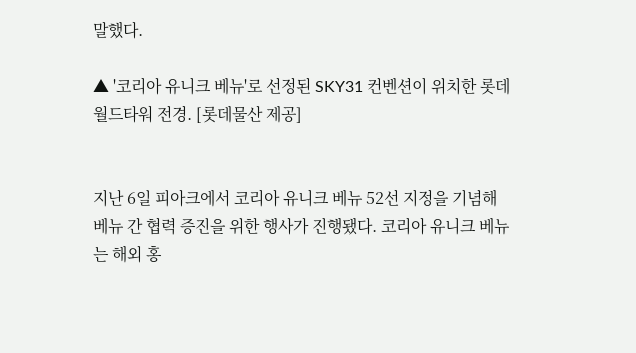말했다.

▲ '코리아 유니크 베뉴'로 선정된 SKY31 컨벤션이 위치한 롯데월드타워 전경. [롯데물산 제공]


지난 6일 피아크에서 코리아 유니크 베뉴 52선 지정을 기념해 베뉴 간 협력 증진을 위한 행사가 진행됐다. 코리아 유니크 베뉴는 해외 홍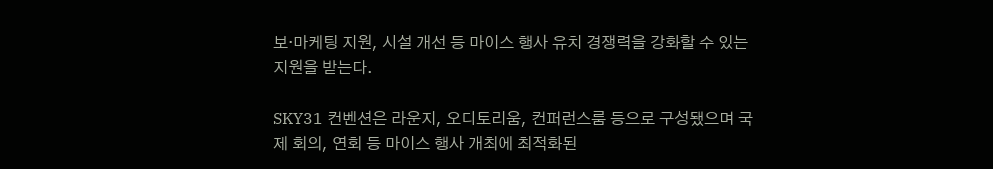보·마케팅 지원, 시설 개선 등 마이스 행사 유치 경쟁력을 강화할 수 있는 지원을 받는다.

SKY31 컨벤션은 라운지, 오디토리움, 컨퍼런스룸 등으로 구성됐으며 국제 회의, 연회 등 마이스 행사 개최에 최적화된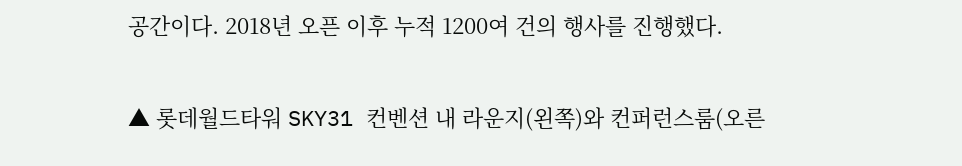공간이다. 2018년 오픈 이후 누적 1200여 건의 행사를 진행했다.

▲ 롯데월드타워 SKY31 컨벤션 내 라운지(왼쪽)와 컨퍼런스룸(오른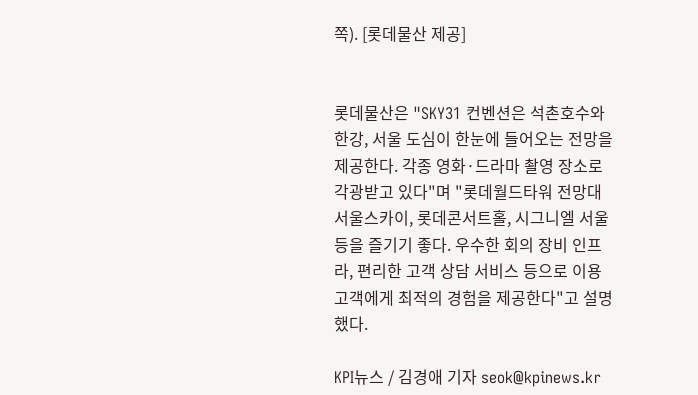쪽). [롯데물산 제공]


롯데물산은 "SKY31 컨벤션은 석촌호수와 한강, 서울 도심이 한눈에 들어오는 전망을 제공한다. 각종 영화·드라마 촬영 장소로 각광받고 있다"며 "롯데월드타워 전망대 서울스카이, 롯데콘서트홀, 시그니엘 서울 등을 즐기기 좋다. 우수한 회의 장비 인프라, 편리한 고객 상담 서비스 등으로 이용 고객에게 최적의 경험을 제공한다"고 설명했다.

KPI뉴스 / 김경애 기자 seok@kpinews.kr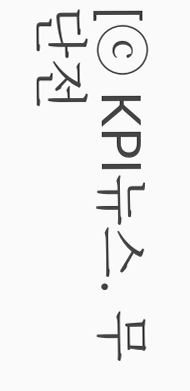[ⓒ KPI뉴스. 무단전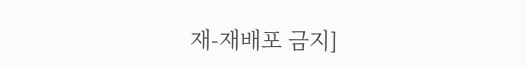재-재배포 금지]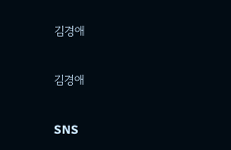김경애

김경애

SNS